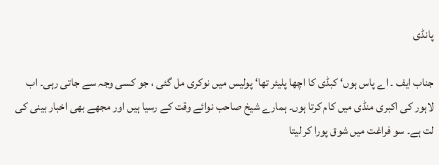پانڈی

جناب ایف ۔ اے پاس ہوں‘ کبڈی کا اچھا پلیئر تھا‘ پولیس میں نوکری مل گئی ، جو کسی وجہ سے جاتی رہی۔ اب لاہور کی اکبری منڈی میں کام کرتا ہوں۔ ہمارے شیخ صاحب نوائے وقت کے رسیا ہیں اور مجھے بھی اخبار بینی کی لت ہے۔ سو فراغت میں شوق پورا کر لیتا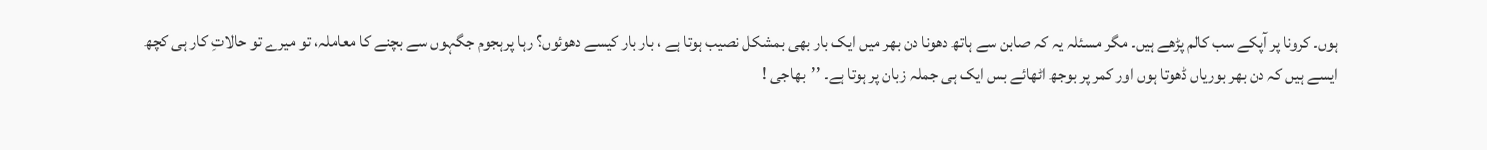ہوں۔ کرونا پر آپکے سب کالم پڑھے ہیں۔ مگر مسئلہ یہ کہ صابن سے ہاتھ دھونا دن بھر میں ایک بار بھی بمشکل نصیب ہوتا ہے ، بار بار کیسے دھوئوں؟ رہا پرہجوم جگہوں سے بچنے کا معاملہ، تو میرے تو حالاتِ کار ہی کچھ ایسے ہیں کہ دن بھر بوریاں ڈھوتا ہوں اور کمر پر بوجھ اٹھائے بس ایک ہی جملہ زبان پر ہوتا ہے۔ ’’بھاجی !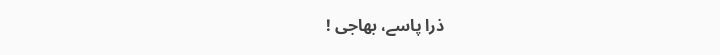ذرا پاسے، بھاجی !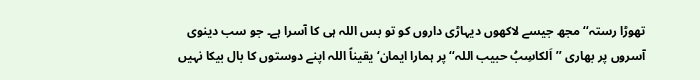تھوڑا رستہ‘‘ مجھ جیسے لاکھوں دیہاڑی داروں کو تو بس اللہ ہی کا آسرا ہے۔ جو سب دینوی آسروں پر بھاری ’’اَلکاسِبُ حبیب اللہ‘‘ پر ہمارا ایمان‘ یقیناً اللہ اپنے دوستوں کا بال بیکا نہیں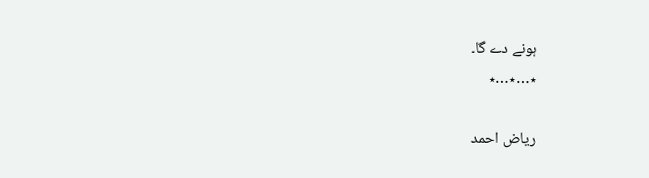ہونے دے گا۔
٭…٭…٭

ریاض احمد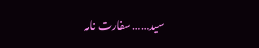سید…… سفارت نامہ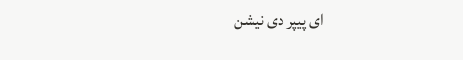ای پیپر دی نیشن